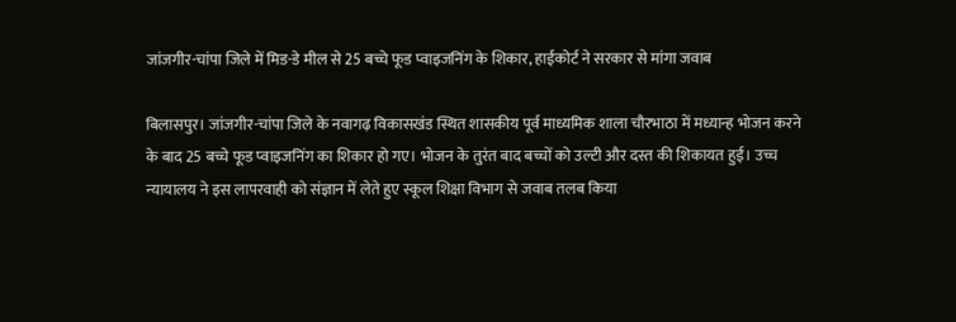जांजगीर-चांपा जिले में मिड-डे मील से 25 बच्चे फूड प्वाइजनिंग के शिकार, हाईकोर्ट ने सरकार से मांगा जवाब

बिलासपुर। जांजगीर-चांपा जिले के नवागढ़ विकासखंड स्थित शासकीय पूर्व माध्यमिक शाला चौरभाठा में मध्यान्ह भोजन करने के बाद 25 बच्चे फूड प्वाइजनिंग का शिकार हो गए। भोजन के तुरंत बाद बच्चों को उल्टी और दस्त की शिकायत हुई। उच्च न्यायालय ने इस लापरवाही को संज्ञान में लेते हुए स्कूल शिक्षा विभाग से जवाब तलब किया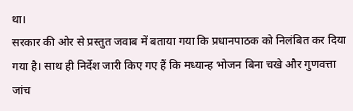था।
सरकार की ओर से प्रस्तुत जवाब में बताया गया कि प्रधानपाठक को निलंबित कर दिया गया है। साथ ही निर्देश जारी किए गए हैं कि मध्यान्ह भोजन बिना चखे और गुणवत्ता जांच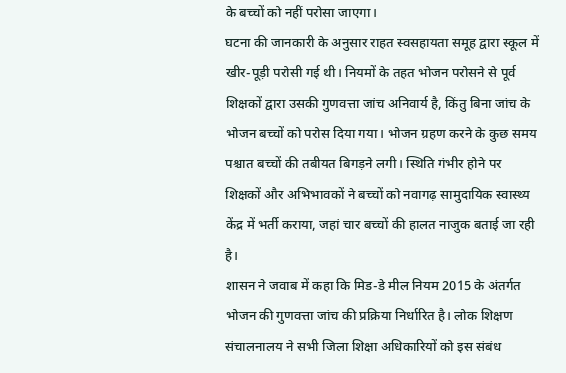के बच्चों को नहीं परोसा जाएगा।
घटना की जानकारी के अनुसार राहत स्वसहायता समूह द्वारा स्कूल में खीर-पूड़ी परोसी गई थी। नियमों के तहत भोजन परोसने से पूर्व शिक्षकों द्वारा उसकी गुणवत्ता जांच अनिवार्य है, किंतु बिना जांच के भोजन बच्चों को परोस दिया गया। भोजन ग्रहण करने के कुछ समय पश्चात बच्चों की तबीयत बिगड़ने लगी। स्थिति गंभीर होने पर शिक्षकों और अभिभावकों ने बच्चों को नवागढ़ सामुदायिक स्वास्थ्य केंद्र में भर्ती कराया, जहां चार बच्चों की हालत नाजुक बताई जा रही है।
शासन ने जवाब में कहा कि मिड-डे मील नियम 2015 के अंतर्गत भोजन की गुणवत्ता जांच की प्रक्रिया निर्धारित है। लोक शिक्षण संचालनालय ने सभी जिला शिक्षा अधिकारियों को इस संबंध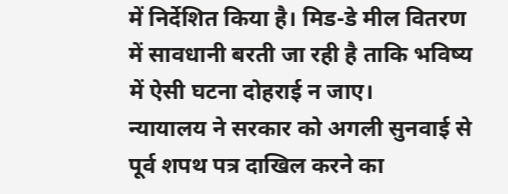में निर्देशित किया है। मिड-डे मील वितरण में सावधानी बरती जा रही है ताकि भविष्य में ऐसी घटना दोहराई न जाए।
न्यायालय ने सरकार को अगली सुनवाई से पूर्व शपथ पत्र दाखिल करने का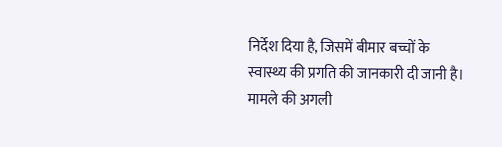निर्देश दिया है, जिसमें बीमार बच्चों के स्वास्थ्य की प्रगति की जानकारी दी जानी है। मामले की अगली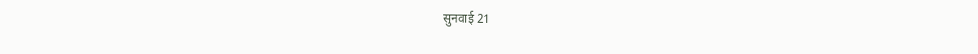सुनवाई 21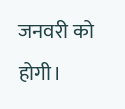जनवरी को होगी।